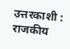उत्तरकाशी : राजकीय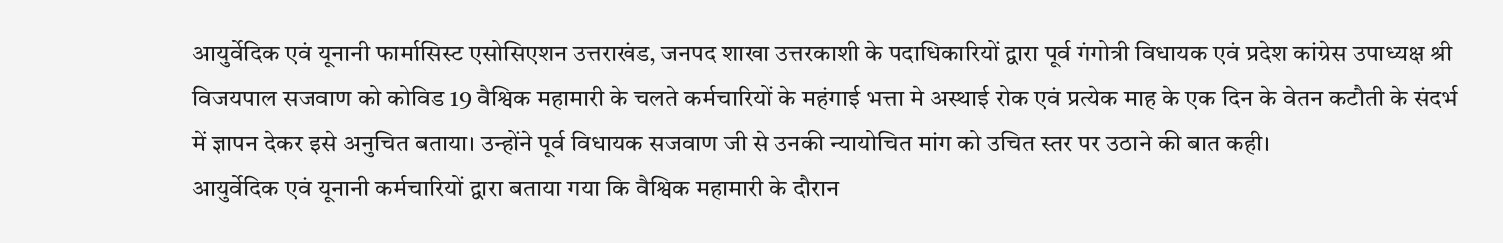आयुर्वेदिक एवं यूनानी फार्मासिस्ट एसोसिएशन उत्तराखंड, जनपद शाखा उत्तरकाशी के पदाधिकारियों द्वारा पूर्व गंगोत्री विधायक एवं प्रदेश कांग्रेस उपाध्यक्ष श्री विजयपाल सजवाण को कोविड 19 वैश्विक महामारी के चलते कर्मचारियों के महंगाई भत्ता मे अस्थाई रोक एवं प्रत्येक माह के एक दिन के वेतन कटौती के संदर्भ में ज्ञापन देकर इसे अनुचित बताया। उन्होंने पूर्व विधायक सजवाण जी से उनकी न्यायोचित मांग को उचित स्तर पर उठाने की बात कही।
आयुर्वेदिक एवं यूनानी कर्मचारियों द्वारा बताया गया कि वैश्विक महामारी के दौरान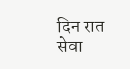दिन रात सेवा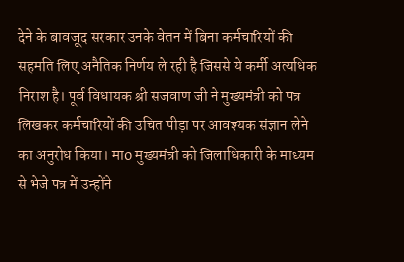देने के बावजूद सरकार उनके वेतन में बिना कर्मचारियों की सहमति लिए अनैतिक निर्णय ले रही है जिससे ये कर्मी अत्यधिक निराश है। पूर्व विधायक श्री सजवाण जी ने मुख्यमंत्री को पत्र लिखकर कर्मचारियों की उचित पीड़ा पर आवश्यक संज्ञान लेने का अनुरोध किया। मा0 मुख्यमंत्री को जिलाधिकारी के माध्यम से भेजे पत्र में उन्होंने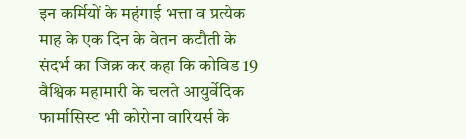इन कर्मियों के महंगाई भत्ता व प्रत्येक माह के एक दिन के वेतन कटौती के संदर्भ का जिक्र कर कहा कि कोविड 19 वैश्विक महामारी के चलते आयुर्वेदिक फार्मासिस्ट भी कोरोना वारियर्स के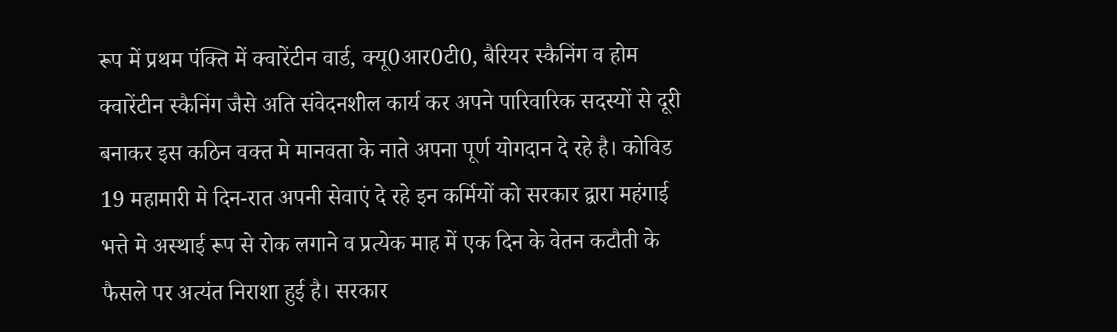रूप में प्रथम पंक्ति में क्वारेंटीन वार्ड, क्यू0आर0टी0, बैरियर स्कैनिंग व होम क्वारेंटीन स्कैनिंग जैसे अति संवेदनशील कार्य कर अपने पारिवारिक सदस्यों से दूरी बनाकर इस कठिन वक्त मे मानवता के नाते अपना पूर्ण योगदान दे रहे है। कोविड 19 महामारी मे दिन-रात अपनी सेवाएं दे रहे इन कर्मियों को सरकार द्वारा महंगाई भत्ते मे अस्थाई रूप से रोक लगाने व प्रत्येक माह में एक दिन के वेतन कटौती के फैसले पर अत्यंत निराशा हुई है। सरकार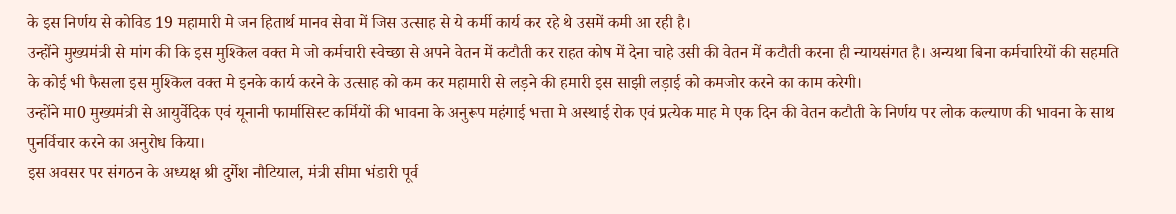के इस निर्णय से कोविड 19 महामारी मे जन हितार्थ मानव सेवा में जिस उत्साह से ये कर्मी कार्य कर रहे थे उसमें कमी आ रही है।
उन्होंने मुख्यमंत्री से मांग की कि इस मुश्किल वक्त मे जो कर्मचारी स्वेच्छा से अपने वेतन में कटौती कर राहत कोष में देना चाहे उसी की वेतन में कटौती करना ही न्यायसंगत है। अन्यथा बिना कर्मचारियों की सहमति के कोई भी फैसला इस मुश्किल वक्त मे इनके कार्य करने के उत्साह को कम कर महामारी से लड़ने की हमारी इस साझी लड़ाई को कमजोर करने का काम करेगी।
उन्होंने मा0 मुख्यमंत्री से आयुर्वेदिक एवं यूनानी फार्मासिस्ट कर्मियों की भावना के अनुरूप महंगाई भत्ता मे अस्थाई रोक एवं प्रत्येक माह मे एक दिन की वेतन कटौती के निर्णय पर लोक कल्याण की भावना के साथ पुनर्विचार करने का अनुरोध किया।
इस अवसर पर संगठन के अध्यक्ष श्री दुर्गेश नौटियाल, मंत्री सीमा भंडारी पूर्व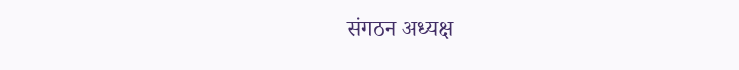संगठन अध्यक्ष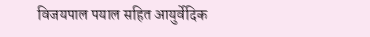विजयपाल पयाल सहित आयुर्वेदिक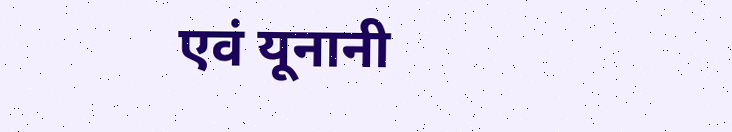एवं यूनानी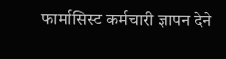फार्मासिस्ट कर्मचारी ज्ञापन देने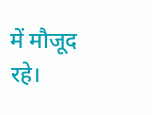में मौजूद रहे।